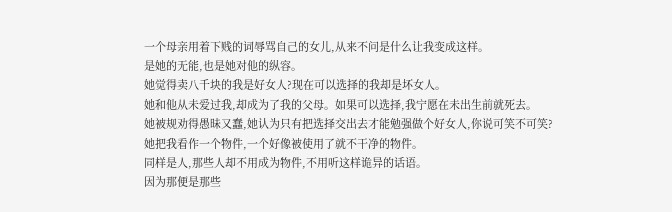一个母亲用着下贱的词辱骂自己的女儿,从来不问是什么让我变成这样。
是她的无能,也是她对他的纵容。
她觉得卖八千块的我是好女人?现在可以选择的我却是坏女人。
她和他从未爱过我,却成为了我的父母。如果可以选择,我宁愿在未出生前就死去。
她被规劝得愚昧又蠢,她认为只有把选择交出去才能勉强做个好女人,你说可笑不可笑?
她把我看作一个物件,一个好像被使用了就不干净的物件。
同样是人,那些人却不用成为物件,不用听这样诡异的话语。
因为那便是那些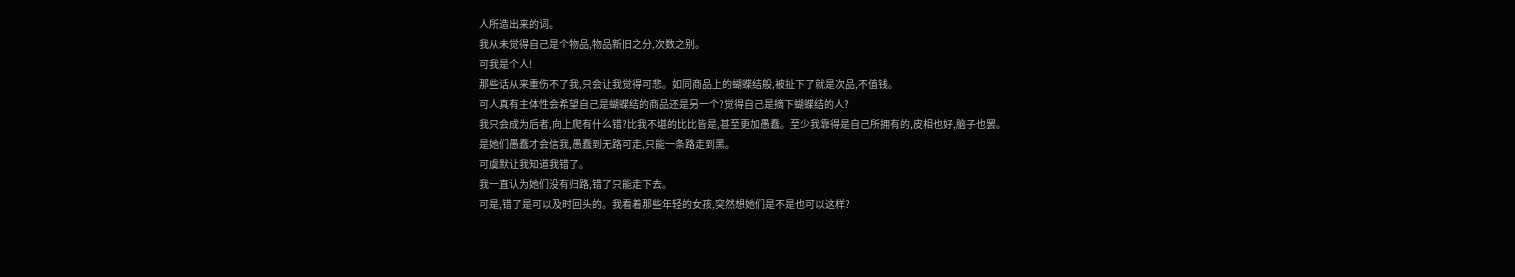人所造出来的词。
我从未觉得自己是个物品,物品新旧之分,次数之别。
可我是个人!
那些话从来重伤不了我,只会让我觉得可悲。如同商品上的蝴蝶结般,被扯下了就是次品,不值钱。
可人真有主体性会希望自己是蝴蝶结的商品还是另一个?觉得自己是摘下蝴蝶结的人?
我只会成为后者,向上爬有什么错?比我不堪的比比皆是,甚至更加愚蠢。至少我靠得是自己所拥有的,皮相也好,脑子也罢。
是她们愚蠢才会信我,愚蠢到无路可走,只能一条路走到黑。
可虞默让我知道我错了。
我一直认为她们没有归路,错了只能走下去。
可是,错了是可以及时回头的。我看着那些年轻的女孩,突然想她们是不是也可以这样?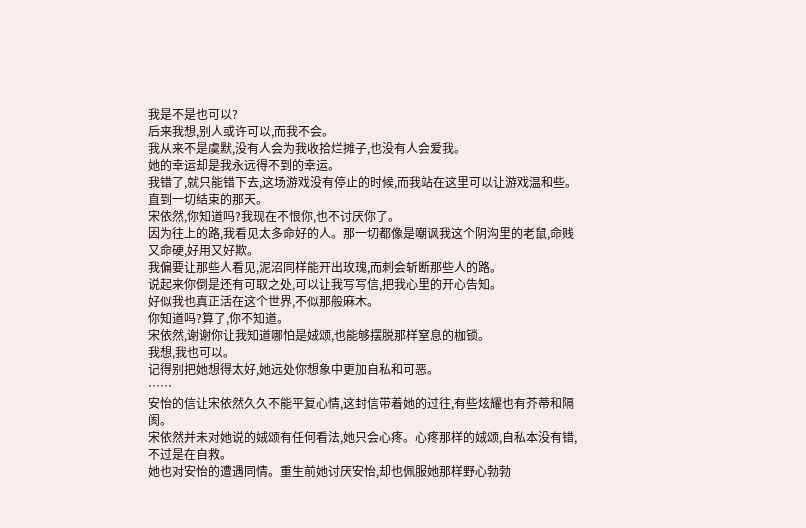我是不是也可以?
后来我想,别人或许可以,而我不会。
我从来不是虞默,没有人会为我收拾烂摊子,也没有人会爱我。
她的幸运却是我永远得不到的幸运。
我错了,就只能错下去,这场游戏没有停止的时候,而我站在这里可以让游戏温和些。
直到一切结束的那天。
宋依然,你知道吗?我现在不恨你,也不讨厌你了。
因为往上的路,我看见太多命好的人。那一切都像是嘲讽我这个阴沟里的老鼠,命贱又命硬,好用又好欺。
我偏要让那些人看见,泥沼同样能开出玫瑰,而刺会斩断那些人的路。
说起来你倒是还有可取之处,可以让我写写信,把我心里的开心告知。
好似我也真正活在这个世界,不似那般麻木。
你知道吗?算了,你不知道。
宋依然,谢谢你让我知道哪怕是娀颂,也能够摆脱那样窒息的枷锁。
我想,我也可以。
记得别把她想得太好,她远处你想象中更加自私和可恶。
……
安怡的信让宋依然久久不能平复心情,这封信带着她的过往,有些炫耀也有芥蒂和隔阂。
宋依然并未对她说的娀颂有任何看法,她只会心疼。心疼那样的娀颂,自私本没有错,不过是在自救。
她也对安怡的遭遇同情。重生前她讨厌安怡,却也佩服她那样野心勃勃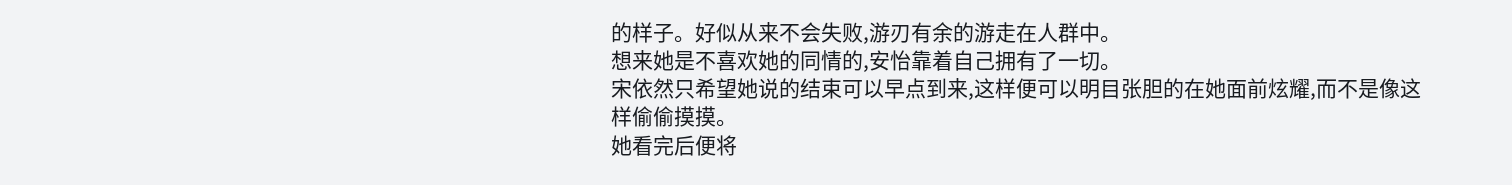的样子。好似从来不会失败,游刃有余的游走在人群中。
想来她是不喜欢她的同情的,安怡靠着自己拥有了一切。
宋依然只希望她说的结束可以早点到来,这样便可以明目张胆的在她面前炫耀,而不是像这样偷偷摸摸。
她看完后便将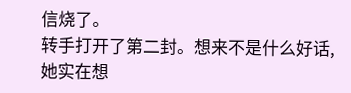信烧了。
转手打开了第二封。想来不是什么好话,她实在想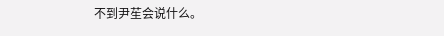不到尹苼会说什么。